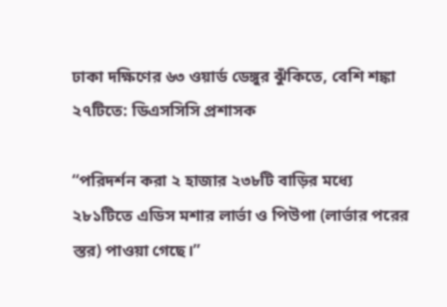ঢাকা দক্ষিণের ৬৩ ওয়ার্ড ডেঙ্গুর ঝুঁকিতে, বেশি শঙ্কা ২৭টিতে: ডিএসসিসি প্রশাসক

“পরিদর্শন করা ২ হাজার ২৩৮টি বাড়ির মধ্যে ২৮১টিতে এডিস মশার লার্ভা ও পিউপা (লার্ভার পরের স্তর) পাওয়া গেছে।”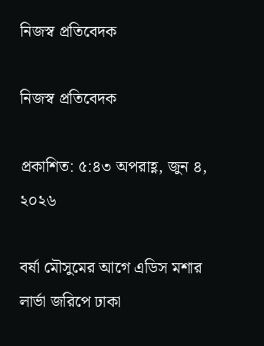নিজস্ব প্রতিবেদক

নিজস্ব প্রতিবেদক

প্রকাশিত: ৫:৪৩ অপরাহ্ণ, জুন ৪, ২০২৬

বর্ষা মৌসুমের আগে এডিস মশার লার্ভা জরিপে ঢাকা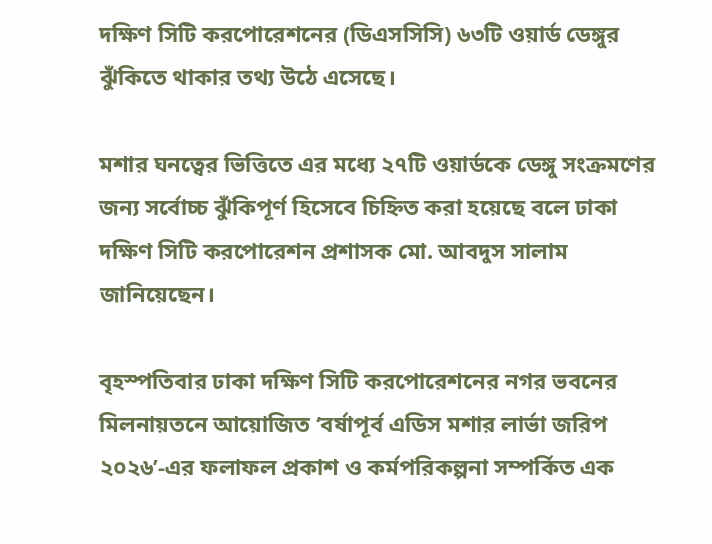দক্ষিণ সিটি করপোরেশনের (ডিএসসিসি) ৬৩টি ওয়ার্ড ডেঙ্গুর ঝুঁকিতে থাকার তথ্য উঠে এসেছে।

মশার ঘনত্বের ভিত্তিতে এর মধ্যে ২৭টি ওয়ার্ডকে ডেঙ্গু সংক্রমণের জন্য সর্বোচ্চ ঝুঁকিপূর্ণ হিসেবে চিহ্নিত করা হয়েছে বলে ঢাকা দক্ষিণ সিটি করপোরেশন প্রশাসক মো. আবদুস সালাম জানিয়েছেন।

বৃহস্পতিবার ঢাকা দক্ষিণ সিটি করপোরেশনের নগর ভবনের মিলনায়তনে আয়োজিত ‘বর্ষাপূর্ব এডিস মশার লার্ভা জরিপ ২০২৬’-এর ফলাফল প্রকাশ ও কর্মপরিকল্পনা সম্পর্কিত এক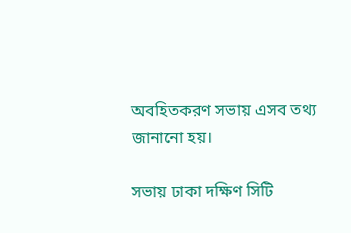অবহিতকরণ সভায় এসব তথ্য জানানো হয়।

সভায় ঢাকা দক্ষিণ সিটি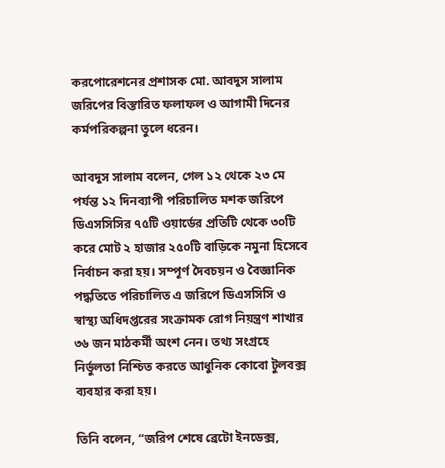করপোরেশনের প্রশাসক মো. আবদুস সালাম জরিপের বিস্তারিত ফলাফল ও আগামী দিনের কর্মপরিকল্পনা তুলে ধরেন।

আবদুস সালাম বলেন, গেল ১২ থেকে ২৩ মে পর্যন্ত ১২ দিনব্যাপী পরিচালিত মশক জরিপে ডিএসসিসির ৭৫টি ওয়ার্ডের প্রতিটি থেকে ৩০টি করে মোট ২ হাজার ২৫০টি বাড়িকে নমুনা হিসেবে নির্বাচন করা হয়। সম্পূর্ণ দৈবচয়ন ও বৈজ্ঞানিক পদ্ধতিতে পরিচালিত এ জরিপে ডিএসসিসি ও স্বাস্থ্য অধিদপ্তরের সংক্রামক রোগ নিয়ন্ত্রণ শাখার ৩৬ জন মাঠকর্মী অংশ নেন। তথ্য সংগ্রহে নির্ভুলতা নিশ্চিত করতে আধুনিক কোবো টুলবক্স ব্যবহার করা হয়।

তিনি বলেন, “জরিপ শেষে ব্রেটো ইনডেক্স,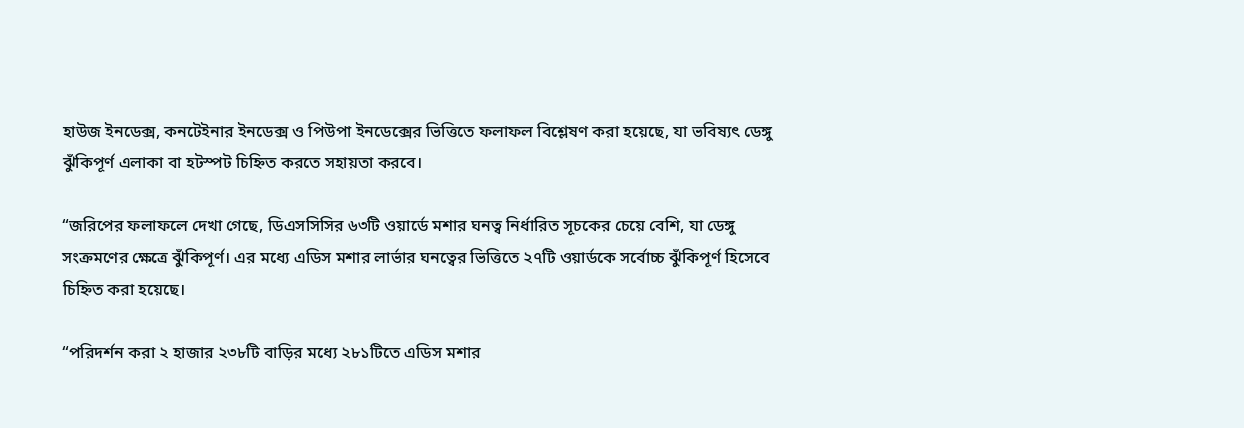হাউজ ইনডেক্স, কনটেইনার ইনডেক্স ও পিউপা ইনডেক্সের ভিত্তিতে ফলাফল বিশ্লেষণ করা হয়েছে, যা ভবিষ্যৎ ডেঙ্গু ঝুঁকিপূর্ণ এলাকা বা হটস্পট চিহ্নিত করতে সহায়তা করবে।

“জরিপের ফলাফলে দেখা গেছে, ডিএসসিসির ৬৩টি ওয়ার্ডে মশার ঘনত্ব নির্ধারিত সূচকের চেয়ে বেশি, যা ডেঙ্গু সংক্রমণের ক্ষেত্রে ঝুঁকিপূর্ণ। এর মধ্যে এডিস মশার লার্ভার ঘনত্বের ভিত্তিতে ২৭টি ওয়ার্ডকে সর্বোচ্চ ঝুঁকিপূর্ণ হিসেবে চিহ্নিত করা হয়েছে।

“পরিদর্শন করা ২ হাজার ২৩৮টি বাড়ির মধ্যে ২৮১টিতে এডিস মশার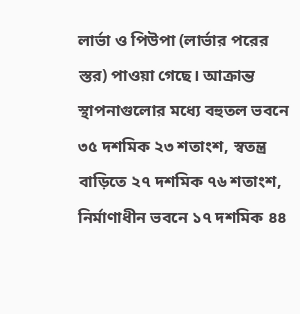লার্ভা ও পিউপা (লার্ভার পরের স্তর) পাওয়া গেছে। আক্রান্ত স্থাপনাগুলোর মধ্যে বহুতল ভবনে ৩৫ দশমিক ২৩ শতাংশ, স্বতন্ত্র বাড়িতে ২৭ দশমিক ৭৬ শতাংশ, নির্মাণাধীন ভবনে ১৭ দশমিক ৪৪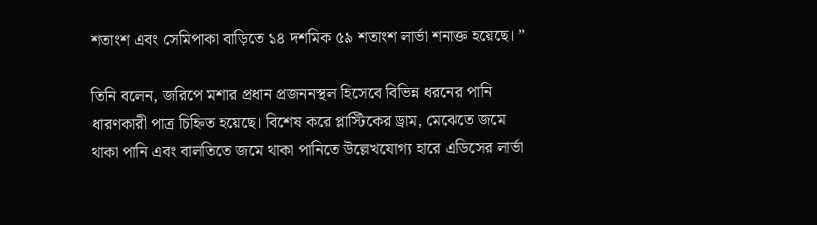শতাংশ এবং সেমিপাকা বাড়িতে ১৪ দশমিক ৫৯ শতাংশ লার্ভা শনাক্ত হয়েছে। ”

তিনি বলেন, জরিপে মশার প্রধান প্রজননস্থল হিসেবে বিভিন্ন ধরনের পানি ধারণকারী পাত্র চিহ্নিত হয়েছে। বিশেষ করে প্লাস্টিকের ড্রাম, মেঝেতে জমে থাকা পানি এবং বালতিতে জমে থাকা পানিতে উল্লেখযোগ্য হারে এডিসের লার্ভা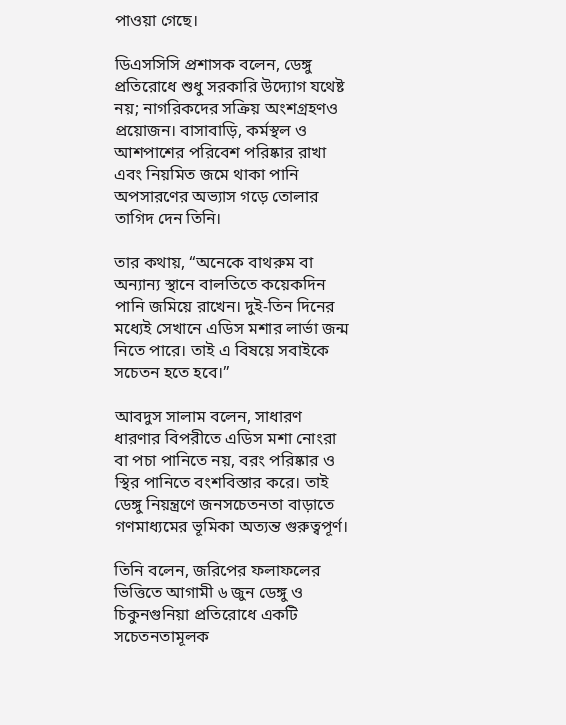পাওয়া গেছে।

ডিএসসিসি প্রশাসক বলেন, ডেঙ্গু প্রতিরোধে শুধু সরকারি উদ্যোগ যথেষ্ট নয়; নাগরিকদের সক্রিয় অংশগ্রহণও প্রয়োজন। বাসাবাড়ি, কর্মস্থল ও আশপাশের পরিবেশ পরিষ্কার রাখা এবং নিয়মিত জমে থাকা পানি অপসারণের অভ্যাস গড়ে তোলার তাগিদ দেন তিনি।

তার কথায়, “অনেকে বাথরুম বা অন্যান্য স্থানে বালতিতে কয়েকদিন পানি জমিয়ে রাখেন। দুই-তিন দিনের মধ্যেই সেখানে এডিস মশার লার্ভা জন্ম নিতে পারে। তাই এ বিষয়ে সবাইকে সচেতন হতে হবে।”

আবদুস সালাম বলেন, সাধারণ ধারণার বিপরীতে এডিস মশা নোংরা বা পচা পানিতে নয়, বরং পরিষ্কার ও স্থির পানিতে বংশবিস্তার করে। তাই ডেঙ্গু নিয়ন্ত্রণে জনসচেতনতা বাড়াতে গণমাধ্যমের ভূমিকা অত্যন্ত গুরুত্বপূর্ণ।

তিনি বলেন, জরিপের ফলাফলের ভিত্তিতে আগামী ৬ জুন ডেঙ্গু ও চিকুনগুনিয়া প্রতিরোধে একটি সচেতনতামূলক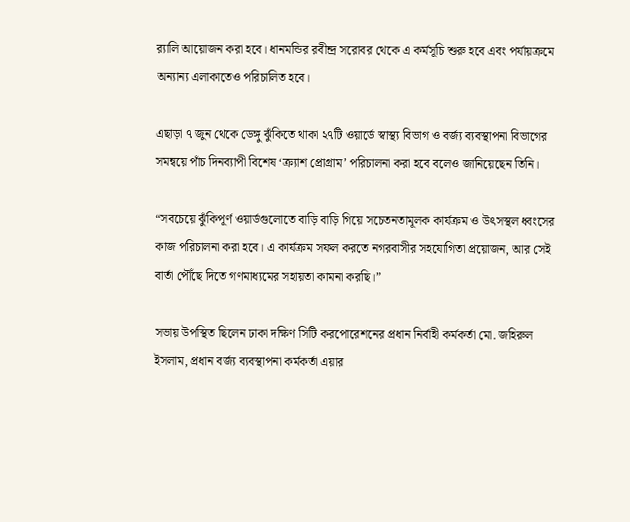র‌্যালি আয়োজন করা হবে। ধানমন্ডির রবীন্দ্র সরোবর থেকে এ কর্মসূচি শুরু হবে এবং পর্যায়ক্রমে অন্যান্য এলাকাতেও পরিচালিত হবে।

এছাড়া ৭ জুন থেকে ডেঙ্গু ঝুঁকিতে থাকা ২৭টি ওয়ার্ডে স্বাস্থ্য বিভাগ ও বর্জ্য ব্যবস্থাপনা বিভাগের সমন্বয়ে পাঁচ দিনব্যাপী বিশেষ ‘ক্র্যাশ প্রোগ্রাম’ পরিচালনা করা হবে বলেও জানিয়েছেন তিনি।

“সবচেয়ে ঝুঁকিপূর্ণ ওয়ার্ডগুলোতে বাড়ি বাড়ি গিয়ে সচেতনতামূলক কার্যক্রম ও উৎসস্থল ধ্বংসের কাজ পরিচালনা করা হবে। এ কার্যক্রম সফল করতে নগরবাসীর সহযোগিতা প্রয়োজন, আর সেই বার্তা পৌঁছে দিতে গণমাধ্যমের সহায়তা কামনা করছি।”

সভায় উপস্থিত ছিলেন ঢাকা দক্ষিণ সিটি করপোরেশনের প্রধান নির্বাহী কর্মকর্তা মো. জহিরুল ইসলাম, প্রধান বর্জ্য ব্যবস্থাপনা কর্মকর্তা এয়ার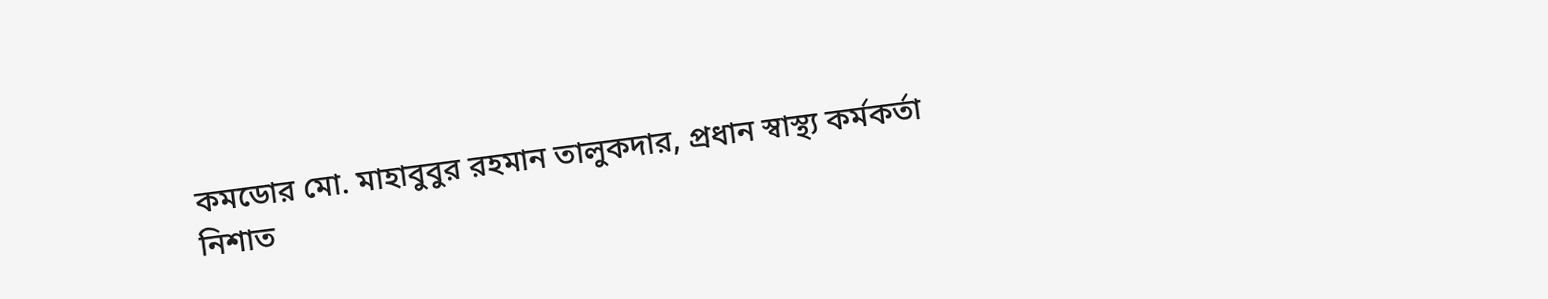কমডোর মো. মাহাবুবুর রহমান তালুকদার, প্রধান স্বাস্থ্য কর্মকর্তা নিশাত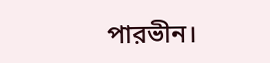পারভীন।